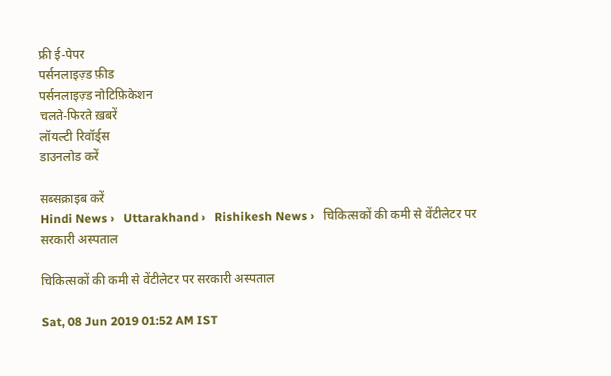फ्री ई-पेपर
पर्सनलाइज़्ड फ़ीड
पर्सनलाइज़्ड नोटिफ़िकेशन
चलते-फिरते ख़बरें
लॉयल्टी रिवॉर्ड्स
डाउनलोड करें

सब्सक्राइब करें
Hindi News ›   Uttarakhand ›   Rishikesh News ›   चिकित्सकों की कमी से वेंटीलेटर पर सरकारी अस्पताल

चिकित्सकों की कमी से वेंटीलेटर पर सरकारी अस्पताल

Sat, 08 Jun 2019 01:52 AM IST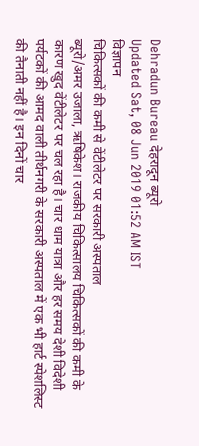Dehradun Bureau देहरादून ब्यूरो
Updated Sat, 08 Jun 2019 01:52 AM IST
विज्ञापन
चिकित्सकों की कमी से वेंटीलेटर पर सरकारी अस्पताल
ब्यूरो/अमर उजाला, ऋषिकेश। राजकीय चिकित्सालय चिकित्सकों की कमी के कारण खुद वेंटीलेटर पर चल रहा है। चार धाम यात्रा और हर समय देशी विदेशी पर्यटकों की आमद वाली तीर्थनगरी के सरकारी अस्पताल में एक भी हार्ट स्पेशलिस्ट की तैनाती नहीं है। इन दिनों चार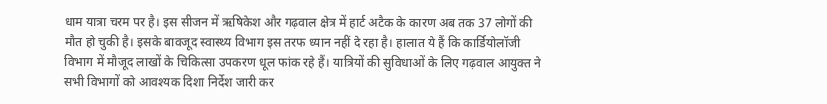धाम यात्रा चरम पर है। इस सीजन में ऋषिकेश और गढ़वाल क्षेत्र में हार्ट अटैक के कारण अब तक 37 लोगों की मौत हो चुकी है। इसके बावजूद स्वास्थ्य विभाग इस तरफ ध्यान नहीं दे रहा है। हालात ये हैं कि कार्डियोलॉजी विभाग में मौजूद लाखों के चिकित्सा उपकरण धूल फांक रहे हैं। यात्रियों की सुविधाओं के लिए गढ़वाल आयुक्त ने सभी विभागों को आवश्यक दिशा निर्देश जारी कर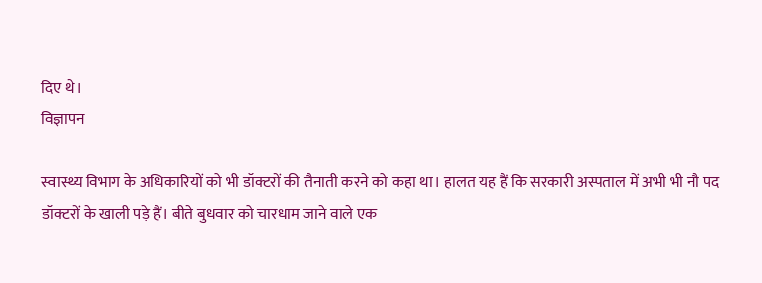दिए थे।
विज्ञापन

स्वास्थ्य विभाग के अधिकारियों को भी डॉक्टरों की तैनाती करने को कहा था। हालत यह हैं कि सरकारी अस्पताल में अभी भी नौ पद डॉक्टरों के खाली पड़े हैं। बीते बुधवार को चारधाम जाने वाले एक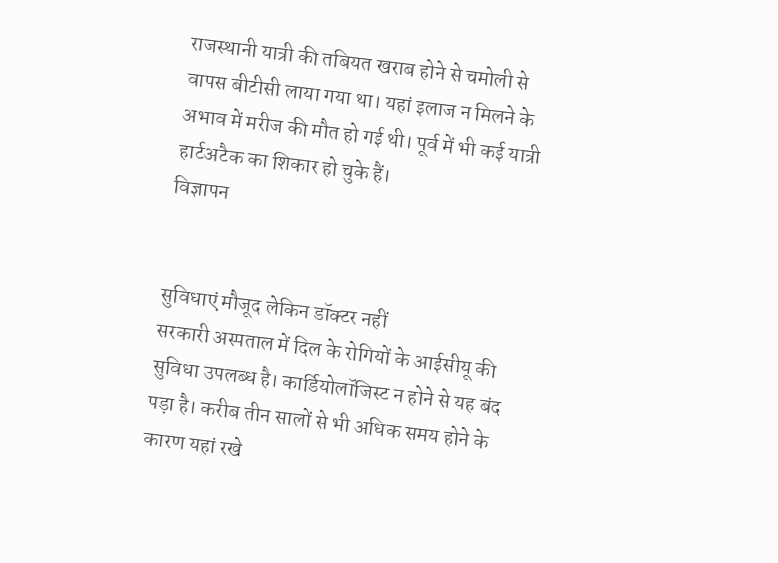राजस्थानी यात्री की तबियत खराब होने से चमोली से वापस बीटीसी लाया गया था। यहां इलाज न मिलने के अभाव में मरीज की मौत हो गई थी। पूर्व में भी कई यात्री हार्टअटैक का शिकार हो चुके हैं।
विज्ञापन


सुविधाएं मौजूद लेकिन डॉक्टर नहीं
सरकारी अस्पताल में दिल के रोगियों के आईसीयू की सुविधा उपलब्ध है। कार्डियोलॉजिस्ट न होने से यह बंद पड़ा है। करीब तीन सालों से भी अधिक समय होने के कारण यहां रखे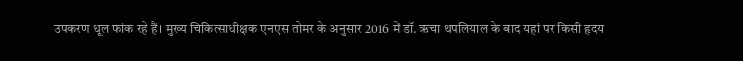उपकरण धूल फांक रहे हैं। मुख्य चिकित्साधीक्षक एनएस तोमर के अनुसार 2016 में डॉ. ऋचा थपलियाल के बाद यहां पर किसी हृदय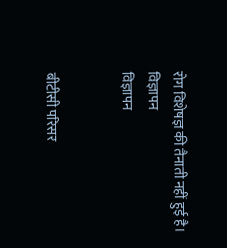रोग विशेषज्ञ की तैनाती नहीं हुई है।
विज्ञापन
विज्ञापन


बीटीसी परिसर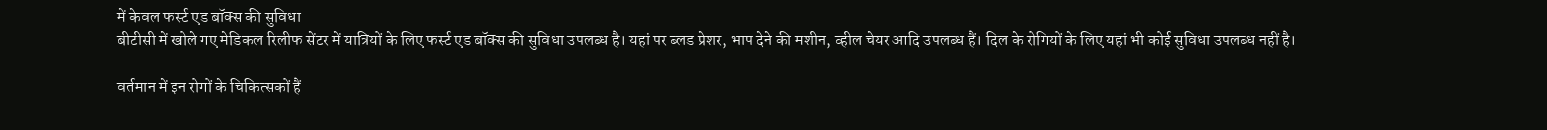में केवल फर्स्ट एड बॉक्स की सुविधा
बीटीसी में खोले गए मेडिकल रिलीफ सेंटर में यात्रियों के लिए फर्स्ट एड बॉक्स की सुविधा उपलब्ध है। यहां पर ब्लड प्रेशर, भाप देने की मशीन, व्हील चेयर आदि उपलब्ध हैं। दिल के रोगियों के लिए यहां भी कोई सुविधा उपलब्ध नहीं है।

वर्तमान में इन रोगों के चिकित्सकों हैं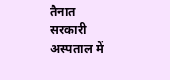तैनात
सरकारी अस्पताल में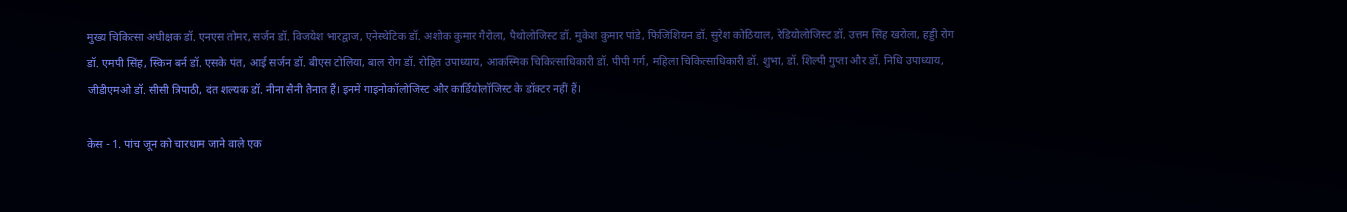मुख्य चिकित्सा अधीक्षक डॉ. एनएस तोमर, सर्जन डॉ. विजयेश भारद्वाज, एनेस्थेटिक डॉ. अशोक कुमार गैरोला, पैथोलोजिस्ट डॉ. मुकेश कुमार पांडे, फिजिशियन डॉ. सुरेश कोठियाल, रेडियोलोजिस्ट डॉ. उत्तम सिंह खरोला, हड्डी रोग डॉ. एमपी सिंह, स्किन बर्न डॉ. एसके पंत, आई सर्जन डॉ. बीएस टोलिया, बाल रोग डॉ. रोहित उपाध्याय, आकस्मिक चिकित्साधिकारी डॉ. पीपी गर्ग, महिला चिकित्साधिकारी डॉ. शुभा, डॉ. शिल्पी गुप्ता और डॉ. निधि उपाध्याय, जीडीएमओ डॉ. सीसी त्रिपाठी, दंत शल्यक डॉ. नीना सैनी तैनात हैं। इनमें गाइनोकॉलोजिस्ट और कार्डियोलॉजिस्ट के डॉक्टर नहीं हैं।

केस - 1. पांच जून को चारधाम जाने वाले एक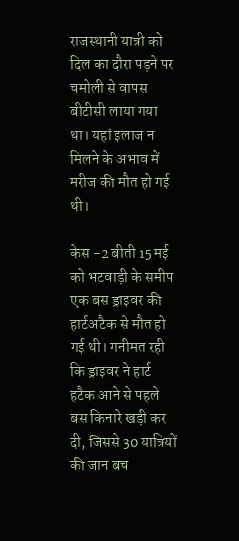राजस्थानी यात्री को दिल का दौरा पड़ने पर चमोली से वापस बीटीसी लाया गया था। यहां इलाज न मिलने के अभाव में मरीज की मौत हो गई थी।

केस -2 बीती 15 मई को भटवाड़ी के समीप एक बस ड्राइवर की हार्टअटैक से मौत हो गई थी। गनीमत रही कि ड्राइवर ने हार्ट हटैक आने से पहले बस किनारे खड़ी कर दी, जिससे 30 यात्रियों की जान बच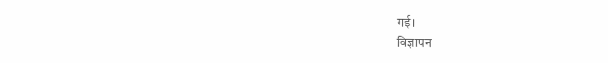गई।
विज्ञापन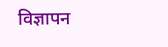विज्ञापन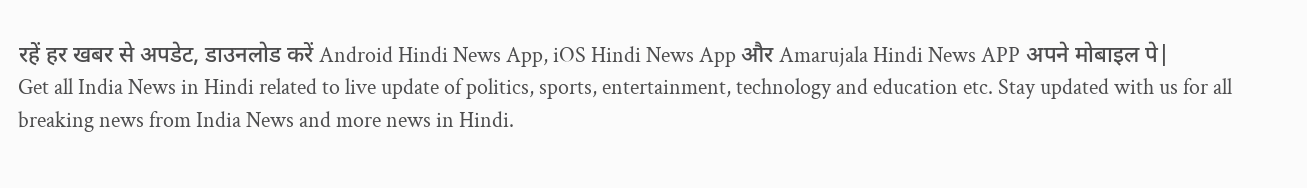रहें हर खबर से अपडेट, डाउनलोड करें Android Hindi News App, iOS Hindi News App और Amarujala Hindi News APP अपने मोबाइल पे|
Get all India News in Hindi related to live update of politics, sports, entertainment, technology and education etc. Stay updated with us for all breaking news from India News and more news in Hindi.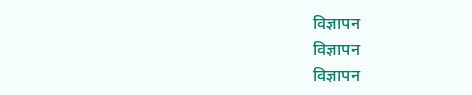विज्ञापन
विज्ञापन
विज्ञापन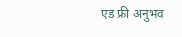एड फ्री अनुभव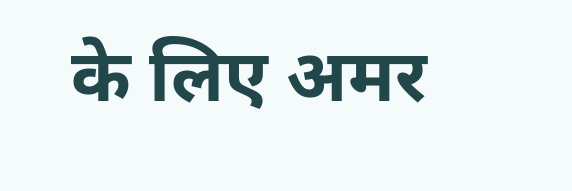के लिए अमर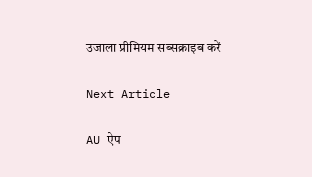उजाला प्रीमियम सब्सक्राइब करें

Next Article

AU ऐप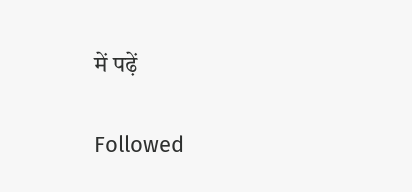में पढ़ें

Followed